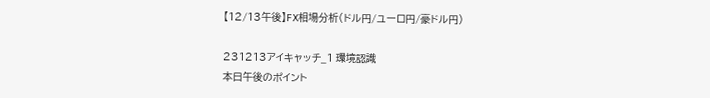【12/13午後】FX相場分析(ドル円/ユーロ円/豪ドル円)

231213アイキャッチ_1 環境認識
本日午後のポイント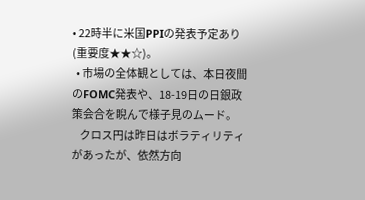• 22時半に米国PPIの発表予定あり(重要度★★☆)。
  • 市場の全体観としては、本日夜間のFOMC発表や、18-19日の日銀政策会合を睨んで様子見のムード。
    クロス円は昨日はボラティリティがあったが、依然方向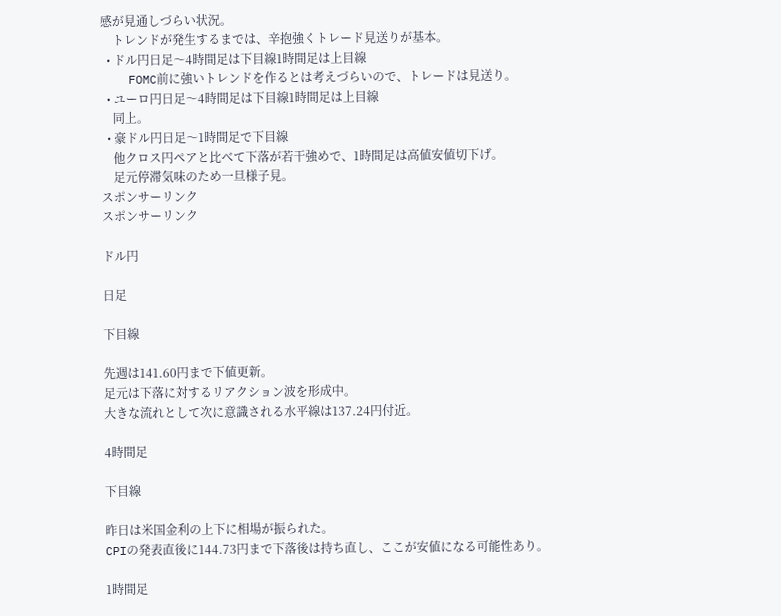感が見通しづらい状況。
    トレンドが発生するまでは、辛抱強くトレード見送りが基本。
  • ドル円日足〜4時間足は下目線1時間足は上目線
    FOMC前に強いトレンドを作るとは考えづらいので、トレードは見送り。
  • ユーロ円日足〜4時間足は下目線1時間足は上目線
    同上。
  • 豪ドル円日足〜1時間足で下目線
    他クロス円ペアと比べて下落が若干強めで、1時間足は高値安値切下げ。
    足元停滞気味のため一旦様子見。
スポンサーリンク
スポンサーリンク

ドル円

日足

下目線

先週は141.60円まで下値更新。
足元は下落に対するリアクション波を形成中。
大きな流れとして次に意識される水平線は137.24円付近。

4時間足

下目線

昨日は米国金利の上下に相場が振られた。
CPIの発表直後に144.73円まで下落後は持ち直し、ここが安値になる可能性あり。

1時間足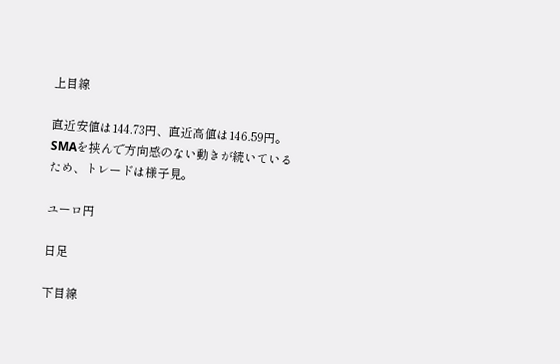上目線

直近安値は144.73円、直近高値は146.59円。
SMAを挟んで方向感のない動きが続いているため、トレードは様子見。

ユーロ円

日足

下目線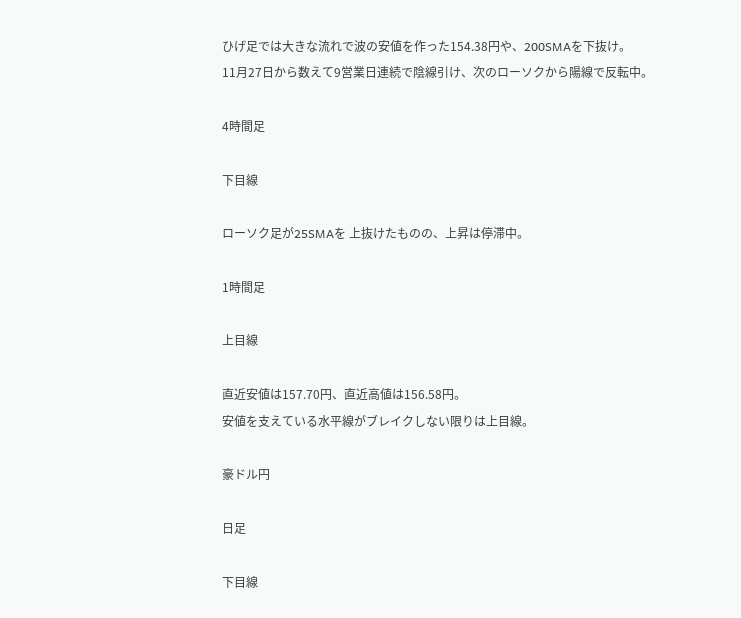ひげ足では大きな流れで波の安値を作った154.38円や、200SMAを下抜け。
11月27日から数えて9営業日連続で陰線引け、次のローソクから陽線で反転中。

4時間足

下目線

ローソク足が25SMAを 上抜けたものの、上昇は停滞中。

1時間足

上目線

直近安値は157.70円、直近高値は156.58円。
安値を支えている水平線がブレイクしない限りは上目線。

豪ドル円

日足

下目線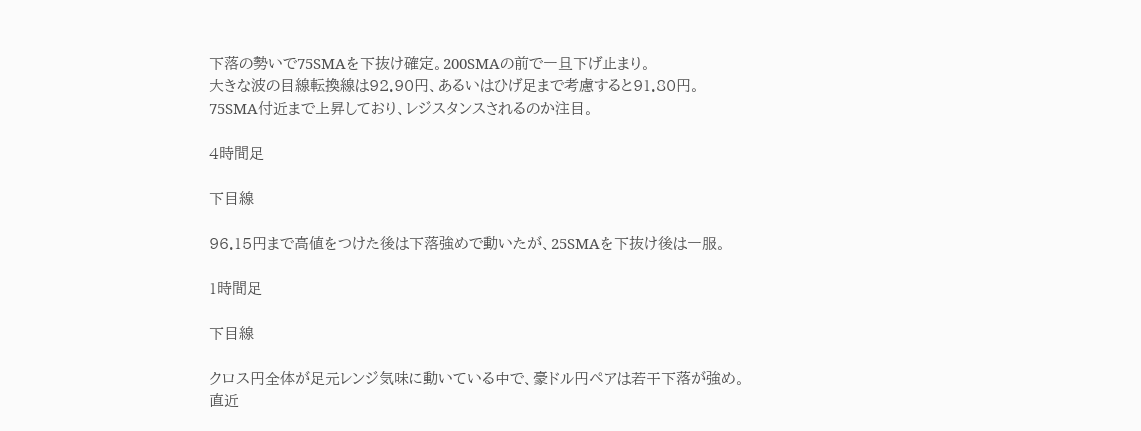下落の勢いで75SMAを下抜け確定。200SMAの前で一旦下げ止まり。
大きな波の目線転換線は92.90円、あるいはひげ足まで考慮すると91.80円。
75SMA付近まで上昇しており、レジスタンスされるのか注目。

4時間足

下目線

96.15円まで高値をつけた後は下落強めで動いたが、25SMAを下抜け後は一服。

1時間足

下目線

クロス円全体が足元レンジ気味に動いている中で、豪ドル円ペアは若干下落が強め。
直近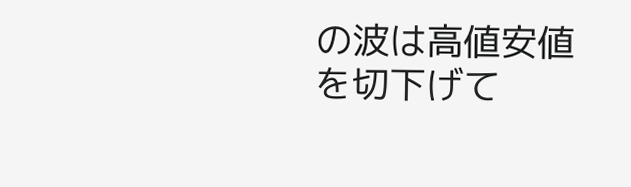の波は高値安値を切下げて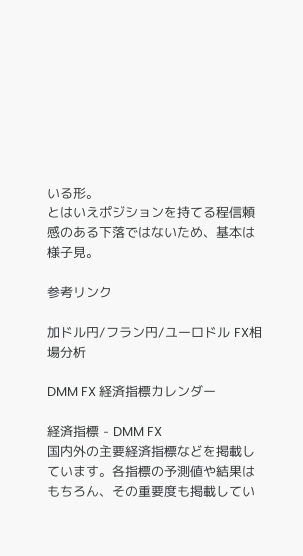いる形。
とはいえポジションを持てる程信頼感のある下落ではないため、基本は様子見。

参考リンク

加ドル円/フラン円/ユーロドル FX相場分析

DMM FX 経済指標カレンダー

経済指標 - DMM FX
国内外の主要経済指標などを掲載しています。各指標の予測値や結果はもちろん、その重要度も掲載してい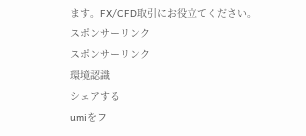ます。FX/CFD取引にお役立てください。
スポンサーリンク
スポンサーリンク
環境認識
シェアする
umiをフ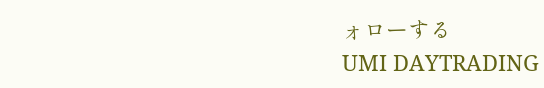ォローする
UMI DAYTRADING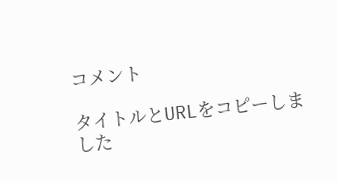コメント

タイトルとURLをコピーしました